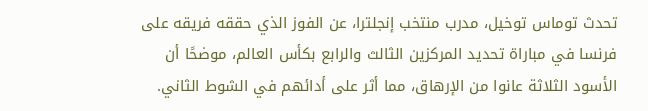تحدث توماس توخيل، مدرب منتخب إنجلترا، عن الفوز الذي حققه فريقه على فرنسا في مباراة تحديد المركزين الثالث والرابع بكأس العالم، موضحًا أن الأسود الثلاثة عانوا من الإرهاق، مما أثر على أدائهم في الشوط الثاني.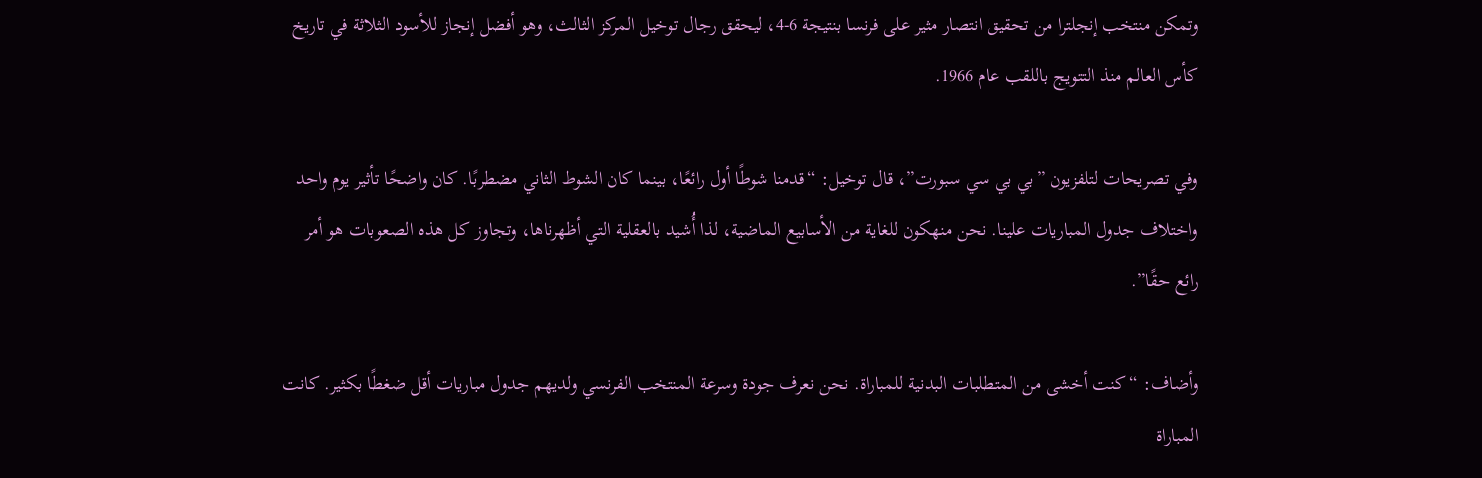وتمكن منتخب إنجلترا من تحقيق انتصار مثير على فرنسا بنتيجة 6-4، ليحقق رجال توخيل المركز الثالث، وهو أفضل إنجاز للأسود الثلاثة في تاريخ كأس العالم منذ التتويج باللقب عام 1966.

وفي تصريحات لتلفزيون ”بي بي سي سبورت”، قال توخيل: “قدمنا شوطًا أول رائعًا، بينما كان الشوط الثاني مضطربًا. كان واضحًا تأثير يوم واحد واختلاف جدول المباريات علينا. نحن منهكون للغاية من الأسابيع الماضية، لذا أُشيد بالعقلية التي أظهرناها، وتجاوز كل هذه الصعوبات هو أمر رائع حقًا”.

وأضاف: “كنت أخشى من المتطلبات البدنية للمباراة. نحن نعرف جودة وسرعة المنتخب الفرنسي ولديهم جدول مباريات أقل ضغطًا بكثير. كانت المباراة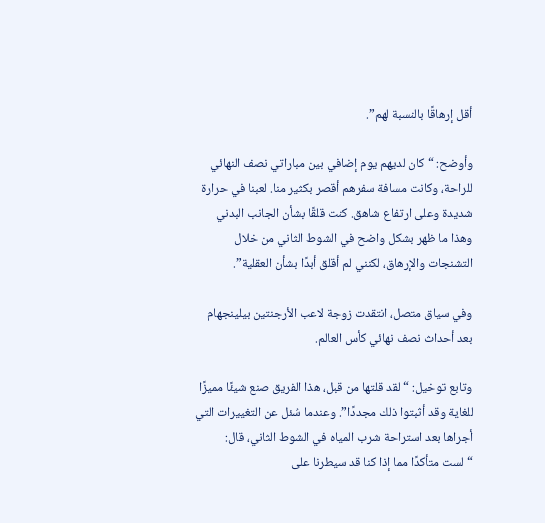أقل إرهاقًا بالنسبة لهم”.

وأوضح: “كان لديهم يوم إضافي بين مباراتي نصف النهائي للراحة، وكانت مسافة سفرهم أقصر بكثير منا. لعبنا في حرارة شديدة وعلى ارتفاع شاهق. كنت قلقًا بشأن الجانب البدني وهذا ما ظهر بشكل واضح في الشوط الثاني من خلال التشنجات والإرهاق، لكنني لم أقلق أبدًا بشأن العقلية”.

وفي سياق متصل، انتقدت زوجة لاعب الأرجنتين بيلينجهام بعد أحداث نصف نهائي كأس العالم.

وتابع توخيل: “لقد قلتها من قبل، هذا الفريق صنع شيئًا مميزًا للغاية وقد أثبتوا ذلك مجددًا”. وعندما سُئل عن التغييرات التي أجراها بعد استراحة شرب المياه في الشوط الثاني، قال: “لست متأكدًا مما إذا كنا قد سيطرنا على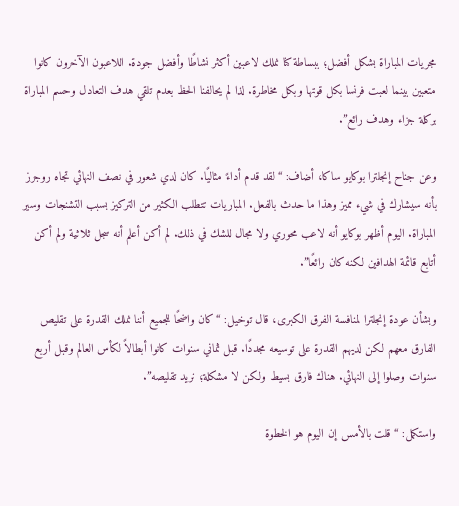مجريات المباراة بشكل أفضل؛ ببساطة كنا نملك لاعبين أكثر نشاطًا وأفضل جودة. اللاعبون الآخرون كانوا متعبين بينما لعبت فرنسا بكل قوتها وبكل مخاطرة. لذا لم يحالفنا الحظ بعدم تلقي هدف التعادل وحسم المباراة بركلة جزاء وهدف رائع”.

وعن جناح إنجلترا بوكايو ساكا، أضاف: “لقد قدم أداءً مثاليًا. كان لدي شعور في نصف النهائي تجاه روجرز بأنه سيشارك في شيء مميز وهذا ما حدث بالفعل. المباريات تتطلب الكثير من التركيز بسبب التشنجات وسير المباراة. اليوم أظهر بوكايو أنه لاعب محوري ولا مجال للشك في ذلك. لم أكن أعلم أنه سجل ثلاثية ولم أكن أتابع قائمة الهدافين لكنه كان رائعًا”.

وبشأن عودة إنجلترا لمنافسة الفرق الكبرى، قال توخيل: “كان واضحًا للجميع أننا نملك القدرة على تقليص الفارق معهم لكن لديهم القدرة على توسيعه مجددًا. قبل ثماني سنوات كانوا أبطالاً لكأس العالم وقبل أربع سنوات وصلوا إلى النهائي. هناك فارق بسيط ولكن لا مشكلة؛ نريد تقليصه”.

واستكمل: “قلت بالأمس إن اليوم هو الخطوة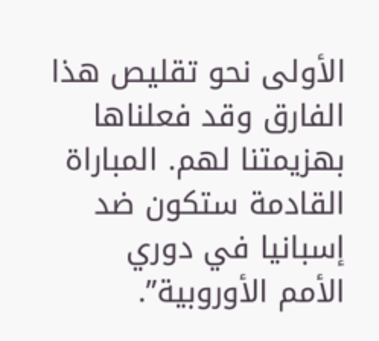الأولى نحو تقليص هذا الفارق وقد فعلناها بهزيمتنا لهم. المباراة القادمة ستكون ضد إسبانيا في دوري الأمم الأوروبية”.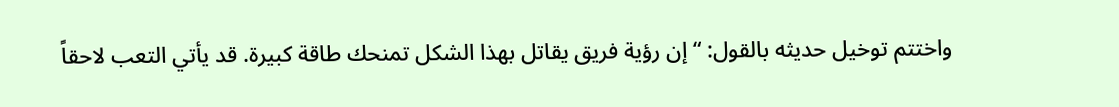واختتم توخيل حديثه بالقول: “إن رؤية فريق يقاتل بهذا الشكل تمنحك طاقة كبيرة. قد يأتي التعب لاحقاً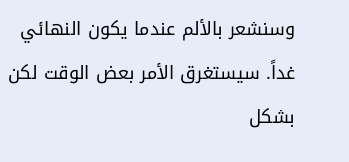وسنشعر بالألم عندما يكون النهائي غداً. سيستغرق الأمر بعض الوقت لكن بشكل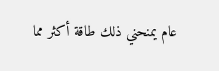عام يمنحني ذلك طاقة أكثر مما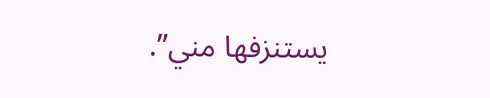يستنزفها مني”.